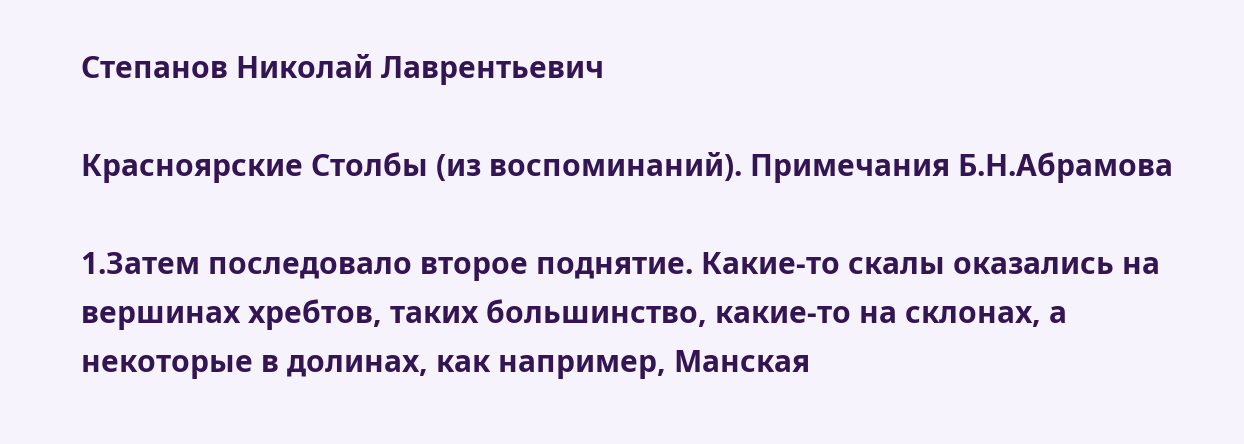Степанов Николай Лаврентьевич

Красноярские Столбы (из воспоминаний). Примечания Б.Н.Абрамова

1.Затем последовало второе поднятие. Какие-то скалы оказались на вершинах хребтов, таких большинство, какие-то на склонах, а некоторые в долинах, как например, Манская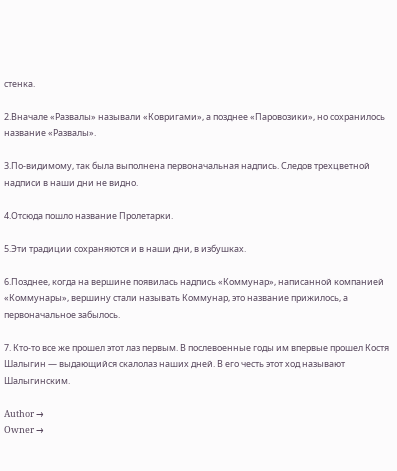стенка.

2.Вначале «Развалы» называли «Ковригами», а позднее «Паровозики», но сохранилось название «Развалы».

3.По-видимому, так была выполнена первоначальная надпись. Следов трехцветной надписи в наши дни не видно.

4.Отсюда пошло название Пролетарки.

5.Эти традиции сохраняются и в наши дни, в избушках.

6.Позднее, когда на вершине появилась надпись «Коммунар», написанной компанией «Коммунары», вершину стали называть Коммунар, это название прижилось, а первоначальное забылось.

7. Кто-то все же прошел этот лаз первым. В послевоенные годы им впервые прошел Костя Шалыгин — выдающийся скалолаз наших дней. В его честь этот ход называют Шалыгинским.

Author →
Owner →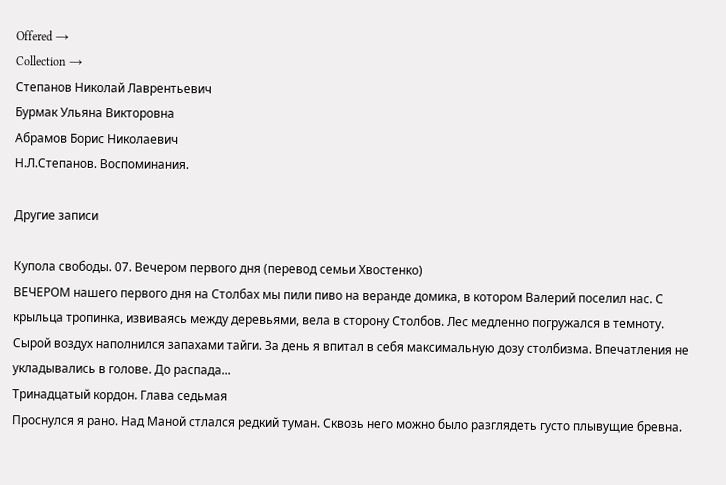Offered →
Collection →
Степанов Николай Лаврентьевич
Бурмак Ульяна Викторовна
Абрамов Борис Николаевич
Н.Л.Степанов. Воспоминания.

Другие записи

Купола свободы. 07. Вечером первого дня (перевод семьи Хвостенко)
ВЕЧЕРОМ нашего первого дня на Столбах мы пили пиво на веранде домика, в котором Валерий поселил нас. С крыльца тропинка, извиваясь между деревьями, вела в сторону Столбов. Лес медленно погружался в темноту. Сырой воздух наполнился запахами тайги. За день я впитал в себя максимальную дозу столбизма. Впечатления не укладывались в голове. До распада...
Тринадцатый кордон. Глава седьмая
Проснулся я рано. Над Маной стлался редкий туман. Сквозь него можно было разглядеть густо плывущие бревна.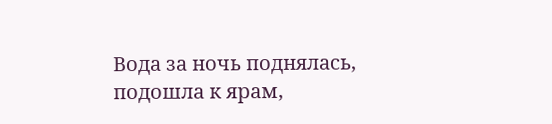Вода за ночь поднялась, подошла к ярам,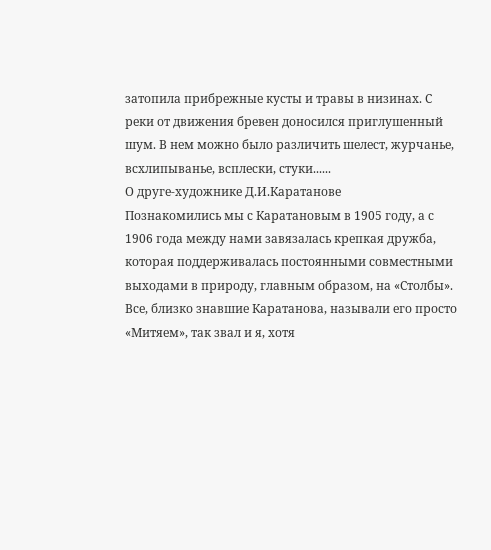затопила прибрежные кусты и травы в низинах. С реки от движения бревен доносился приглушенный шум. В нем можно было различить шелест, журчанье, всхлипыванье, всплески, стуки......
О друге-художнике Д.И.Каратанове
Познакомились мы с Каратановым в 1905 году, а с 1906 года между нами завязалась крепкая дружба, которая поддерживалась постоянными совместными выходами в природу, главным образом, на «Столбы». Все, близко знавшие Каратанова, называли его просто «Митяем», так звал и я, хотя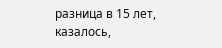разница в 15 лет, казалось,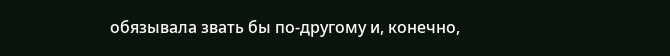обязывала звать бы по-другому и, конечно,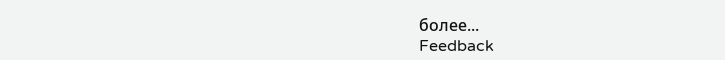более...
Feedback